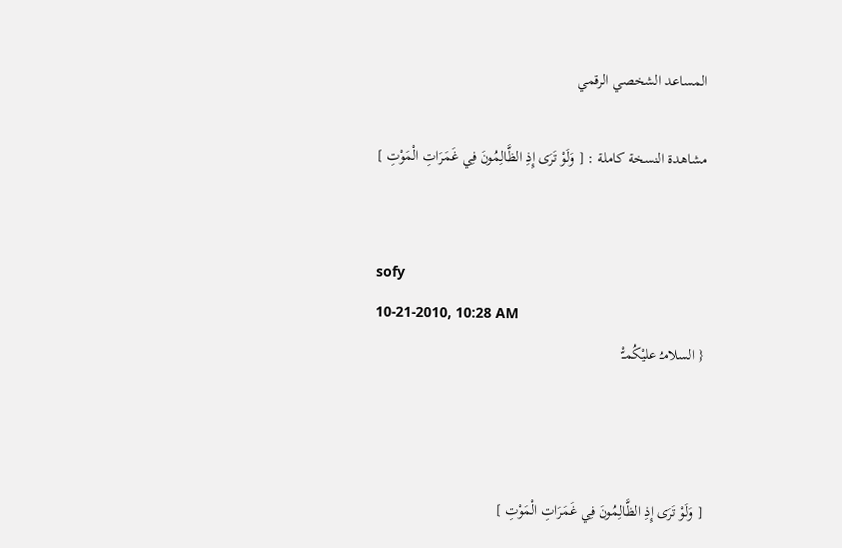المساعد الشخصي الرقمي

مشاهدة النسخة كاملة : [ وَلَوْ تَرَى إِذِ الظَّالِمُونَ فِي غَمَرَاتِ الْمَوْتِ ]


sofy
10-21-2010, 10:28 AM
{ السلامـُ عليْكُمـّْ



[ وَلَوْ تَرَى إِذِ الظَّالِمُونَ فِي غَمَرَاتِ الْمَوْتِ ]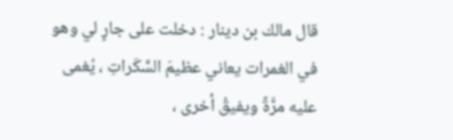قال مالك بن دينار : دخلت على جارٍ لي وهو في الغمرات يعاني عظيمَ السَّكَراتِ ، يُغمى عليه مرَّةً ويفيقُ أخرى ،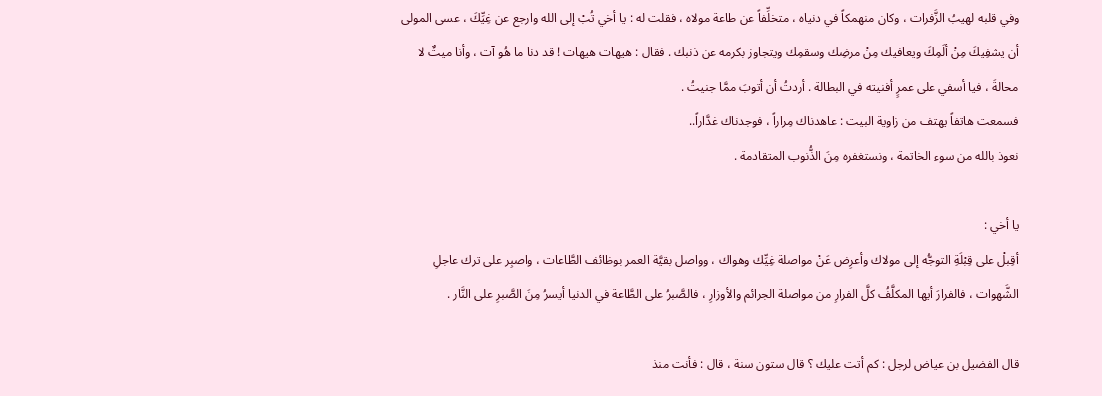وفي قلبه لهيبُ الزَّفرات ، وكان منهمكاً في دنياه ، متخلِّفاً عن طاعة مولاه ، فقلت له : يا أخي تُبْ إلى الله وارجع عن غِيِّكَ ، عسى المولى أن يشفِيكَ مِنْ ألَمِكَ ويعافيك مِنْ مرضِك وسقمِك ويتجاوز بكرمه عن ذنبك . فقال : هيهات هيهات ! قد دنا ما هُو آت ، وأنا ميتٌ لا محالةَ ، فيا أسفي على عمرٍ أفنيته في البطالة . أردتُ أن أتوبَ ممَّا جنيتُ .
فسمعت هاتفاً يهتف من زاوية البيت : عاهدناك مِراراً ، فوجدناك غدَّاراً..
نعوذ بالله من سوء الخاتمة ، ونستغفره مِنَ الذُّنوب المتقادمة .

يا أخي :
أقِبلْ على قِبْلَةِ التوجُّه إلى مولاك وأعرِض عَنْ مواصلة غِيِّك وهواك ، وواصل بقيَّة العمر بوظائف الطَّاعات ، واصبِر على ترك عاجلِ الشَّهوات ، فالفرارَ أيها المكلَّفُ كلَّ الفرارِ من مواصلة الجرائم والأوزارِ ، فالصَّبرُ على الطَّاعة في الدنيا أيسرُ مِنَ الصَّبرِ على النَّار .

قال الفضيل بن عياض لرجل : كم أتت عليك ؟ قال ستون سنة ، قال : فأنت منذ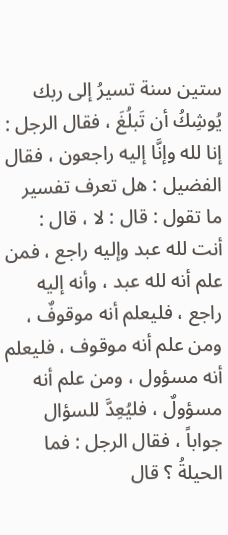ستين سنة تسيرُ إلى ربك يُوشِكُ أن تَبلُغَ ، فقال الرجل : إنا لله وإنَّا إليه راجعون ، فقال الفضيل : هل تعرف تفسير ما تقول : قال : لا ، قال : أنت لله عبد وإليه راجع ، فمن علم أنه لله عبد ، وأنه إليه راجع ، فليعلم أنه موقوفٌ ، ومن علم أنه موقوف ، فليعلم أنه مسؤول ، ومن علم أنه مسؤولٌ ، فليُعِدَّ للسؤال جواباً ، فقال الرجل : فما الحيلةُ ؟ قال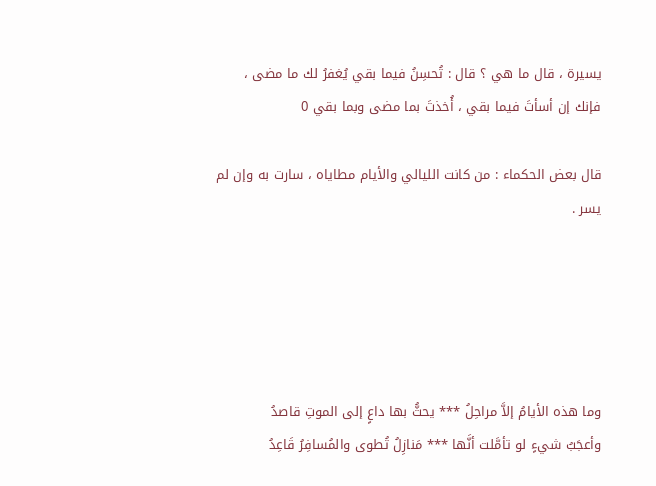يسيرة ، قال ما هي ؟ قال : تُحسِنُ فيما بقي يُغفرُ لك ما مضى ، فإنك إن أسأتَ فيما بقي ، أُخذتَ بما مضى وبما بقي 0

قال بعض الحكماء : من كانت الليالي والأيام مطاياه ، سارت به وإن لم يسر .





وما هذه الأيامُ إلاَّ مراحِلُ *** يحثُّ بها داعٍ إلى الموتِ قاصدُ
وأعجَبُ شيءٍ لو تأمَّلت أنَّها *** مَنازِلُ تُطوى والمُسافِرُ قَاعِدُ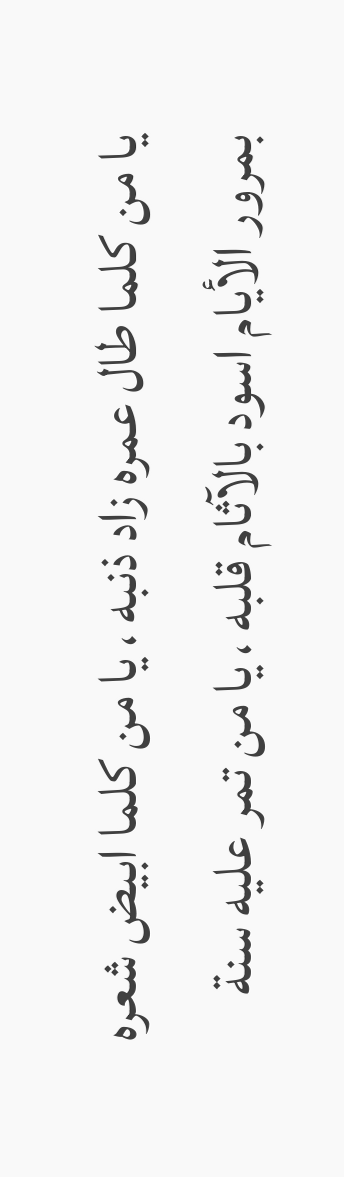يا من كلما طال عمره زاد ذنبه ، يا من كلما ابيض شعره بمرور الأيام اسود بالآثام قلبه ، يا من تمر عليه سنة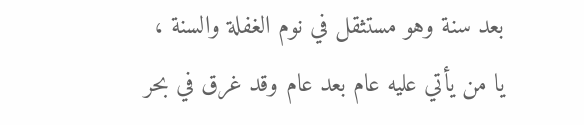بعد سنة وهو مستثقل في نوم الغفلة والسنة ، يا من يأتي عليه عام بعد عام وقد غرق في بحر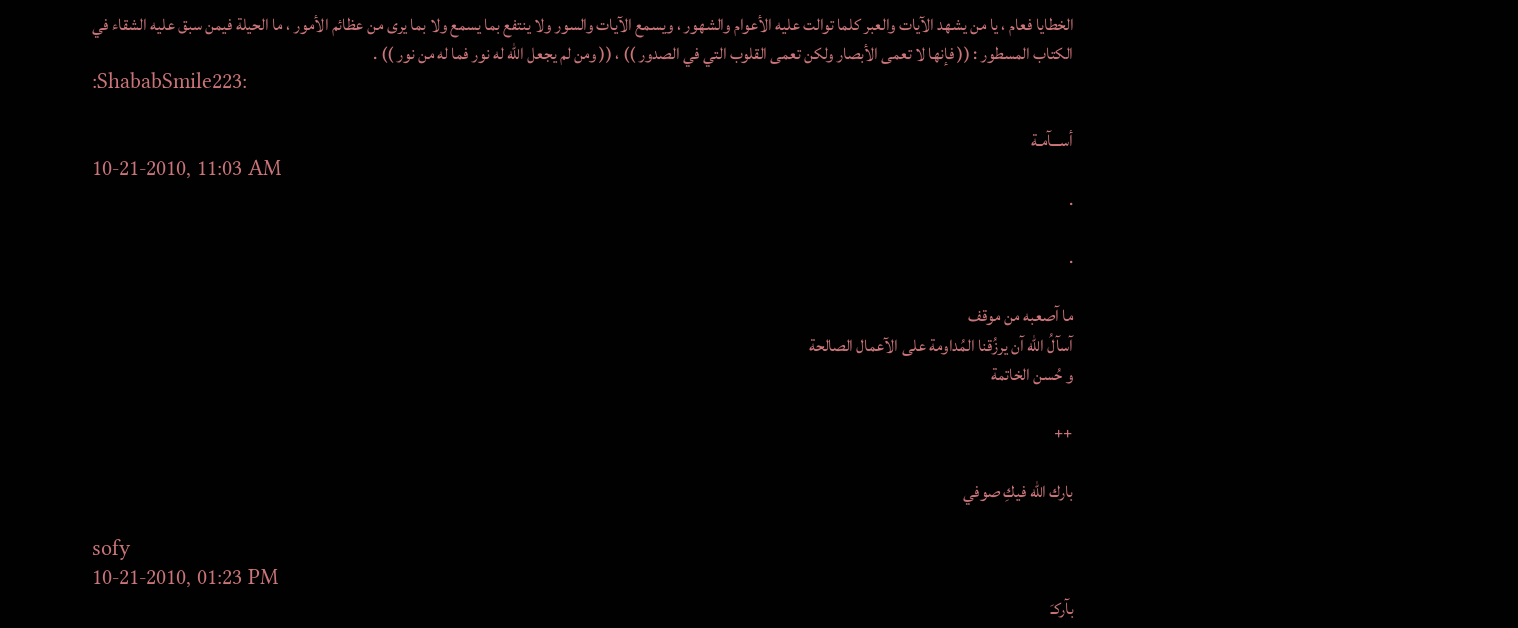الخطايا فعام ، يا من يشهد الآيات والعبر كلما توالت عليه الأعوام والشهور ، ويسمع الآيات والسور ولا ينتفع بما يسمع ولا بما يرى من عظائم الأمور ، ما الحيلة فيمن سبق عليه الشقاء في الكتاب المسطور : (( فإنها لا تعمى الأبصار ولكن تعمى القلوب التي في الصدور )) ، (( ومن لم يجعل الله له نور فما له من نور )) .
:ShababSmile223:

أســـآمـة
10-21-2010, 11:03 AM
.

.

ما آصعبه من موقف
آسآلُ الله آن يرزُقنا المُداومة على الآعمال الصالحة
و حُسن الخاتمة

++

بارك الله فيكِ صوفي

sofy
10-21-2010, 01:23 PM
بآركـَ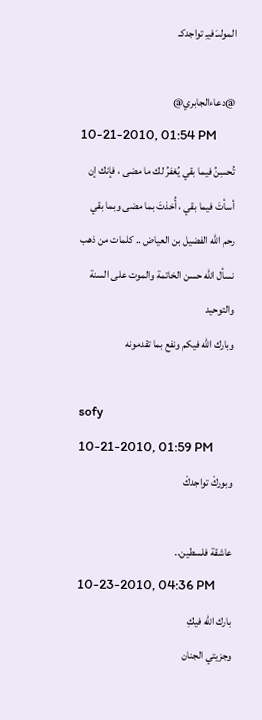المولىـَ فيـِ تواجدكـ

@دعاءالجابري@
10-21-2010, 01:54 PM
تُحسِنُ فيما بقي يُغفرُ لك ما مضى ، فإنك إن أسأتَ فيما بقي ، أُخذتَ بما مضى وبما بقي
رحم الله الفضيل بن العياض .. كلمات من ذهب
نسأل الله حسن الخاتمة والموت على السنة والتوحيد
وبارك الله فيكم ونفع بما تقدمونه

sofy
10-21-2010, 01:59 PM
وبوركْ تواجدكْ

عاشقة فلسطين..
10-23-2010, 04:36 PM
بارك الله فيكِ
وجزيتي الجنان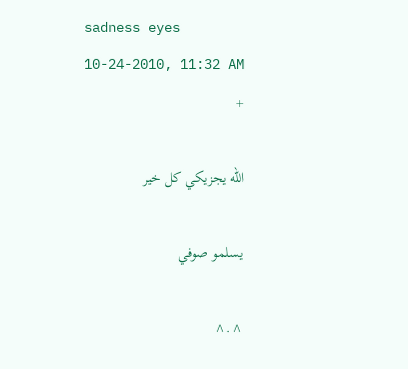sadness eyes
10-24-2010, 11:32 AM
+

الله يجزيكي كل خير

يسلمو صوفي

^.^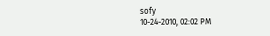sofy
10-24-2010, 02:02 PM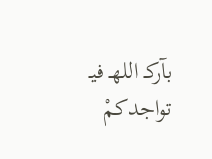بآركـ اللهـ فيـ تواجدكمْ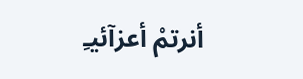أنرتمْ أعزآئيـِ